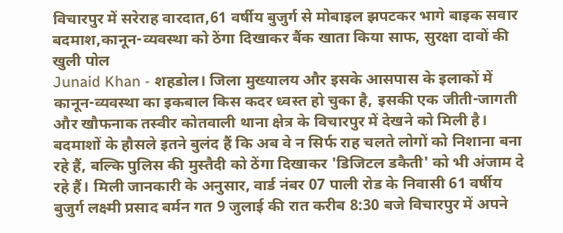विचारपुर में सरेराह वारदात,61 वर्षीय बुजुर्ग से मोबाइल झपटकर भागे बाइक सवार बदमाश,कानून-व्यवस्था को ठेंगा दिखाकर बैंक खाता किया साफ, सुरक्षा दावों की खुली पोल
Junaid Khan - शहडोल। जिला मुख्यालय और इसके आसपास के इलाकों में कानून-व्यवस्था का इकबाल किस कदर ध्वस्त हो चुका है, इसकी एक जीती-जागती और खौफनाक तस्वीर कोतवाली थाना क्षेत्र के विचारपुर में देखने को मिली है। बदमाशों के हौसले इतने बुलंद हैं कि अब वे न सिर्फ राह चलते लोगों को निशाना बना रहे हैं, बल्कि पुलिस की मुस्तैदी को ठेंगा दिखाकर 'डिजिटल डकैती' को भी अंजाम दे रहे हैं। मिली जानकारी के अनुसार, वार्ड नंबर 07 पाली रोड के निवासी 61 वर्षीय बुजुर्ग लक्ष्मी प्रसाद बर्मन गत 9 जुलाई की रात करीब 8:30 बजे विचारपुर में अपने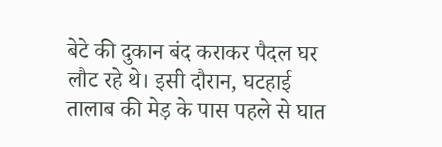बेटे की दुकान बंद कराकर पैदल घर लौट रहे थे। इसी दौरान, घटहाई तालाब की मेड़ के पास पहले से घात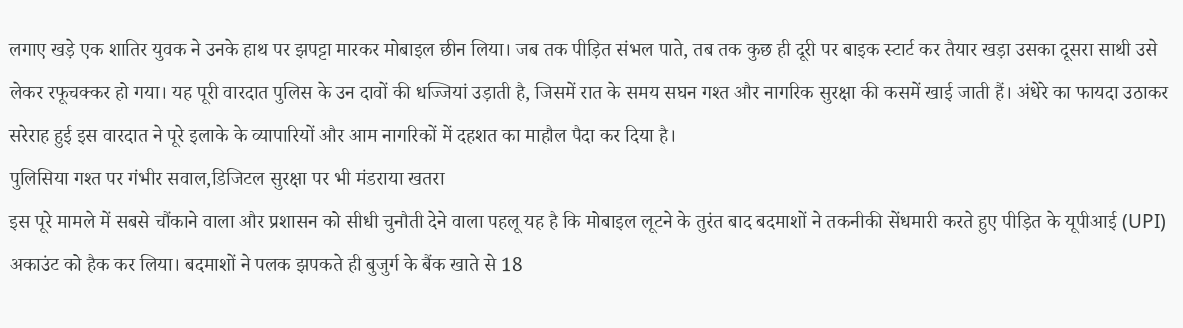लगाए खड़े एक शातिर युवक ने उनके हाथ पर झपट्टा मारकर मोबाइल छीन लिया। जब तक पीड़ित संभल पाते, तब तक कुछ ही दूरी पर बाइक स्टार्ट कर तैयार खड़ा उसका दूसरा साथी उसे लेकर रफूचक्कर हो गया। यह पूरी वारदात पुलिस के उन दावों की धज्जियां उड़ाती है, जिसमें रात के समय सघन गश्त और नागरिक सुरक्षा की कसमें खाई जाती हैं। अंधेरे का फायदा उठाकर सरेराह हुई इस वारदात ने पूरे इलाके के व्यापारियों और आम नागरिकों में दहशत का माहौल पैदा कर दिया है।
पुलिसिया गश्त पर गंभीर सवाल,डिजिटल सुरक्षा पर भी मंडराया खतरा
इस पूरे मामले में सबसे चौंकाने वाला और प्रशासन को सीधी चुनौती देने वाला पहलू यह है कि मोबाइल लूटने के तुरंत बाद बदमाशों ने तकनीकी सेंधमारी करते हुए पीड़ित के यूपीआई (UPI) अकाउंट को हैक कर लिया। बदमाशों ने पलक झपकते ही बुजुर्ग के बैंक खाते से 18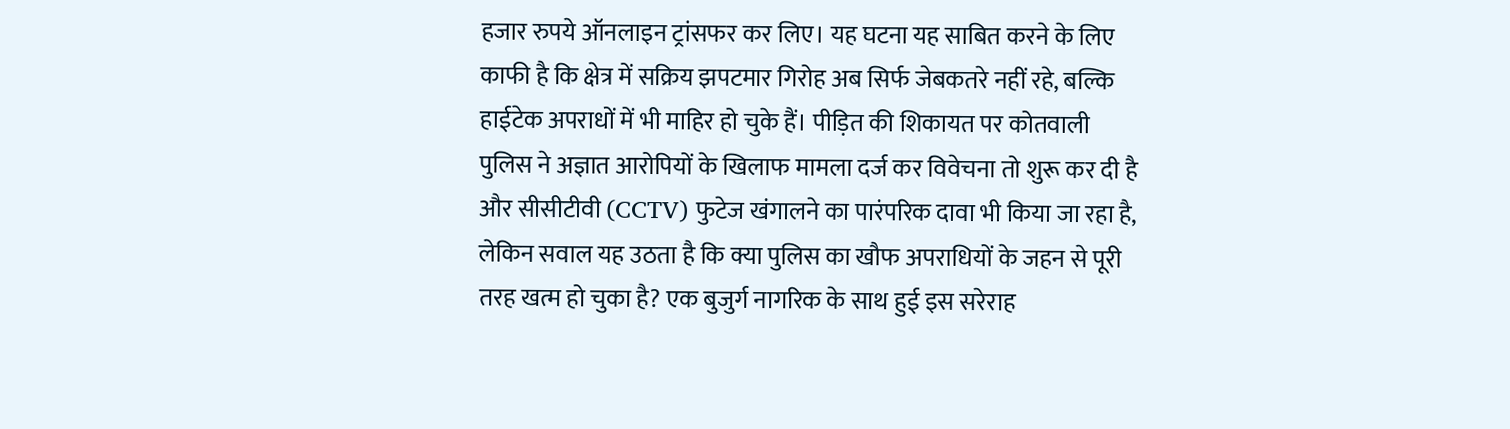हजार रुपये ऑनलाइन ट्रांसफर कर लिए। यह घटना यह साबित करने के लिए काफी है कि क्षेत्र में सक्रिय झपटमार गिरोह अब सिर्फ जेबकतरे नहीं रहे, बल्कि हाईटेक अपराधों में भी माहिर हो चुके हैं। पीड़ित की शिकायत पर कोतवाली पुलिस ने अज्ञात आरोपियों के खिलाफ मामला दर्ज कर विवेचना तो शुरू कर दी है और सीसीटीवी (CCTV) फुटेज खंगालने का पारंपरिक दावा भी किया जा रहा है, लेकिन सवाल यह उठता है कि क्या पुलिस का खौफ अपराधियों के जहन से पूरी तरह खत्म हो चुका है? एक बुजुर्ग नागरिक के साथ हुई इस सरेराह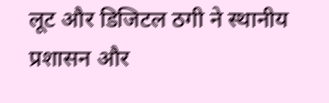लूट और डिजिटल ठगी ने स्थानीय प्रशासन और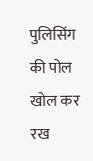पुलिसिंग की पोल खोल कर रख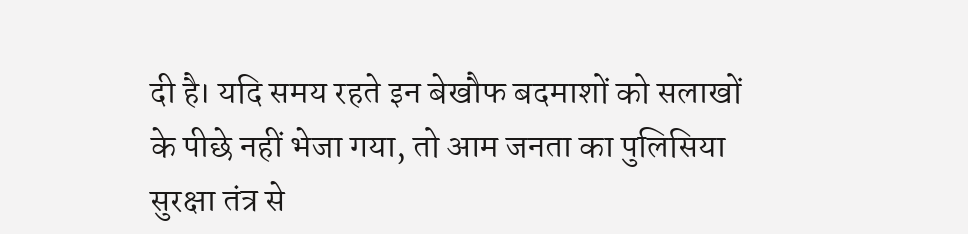दी है। यदि समय रहते इन बेखौफ बदमाशों को सलाखों के पीछे नहीं भेजा गया, तो आम जनता का पुलिसिया सुरक्षा तंत्र से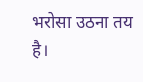भरोसा उठना तय है।